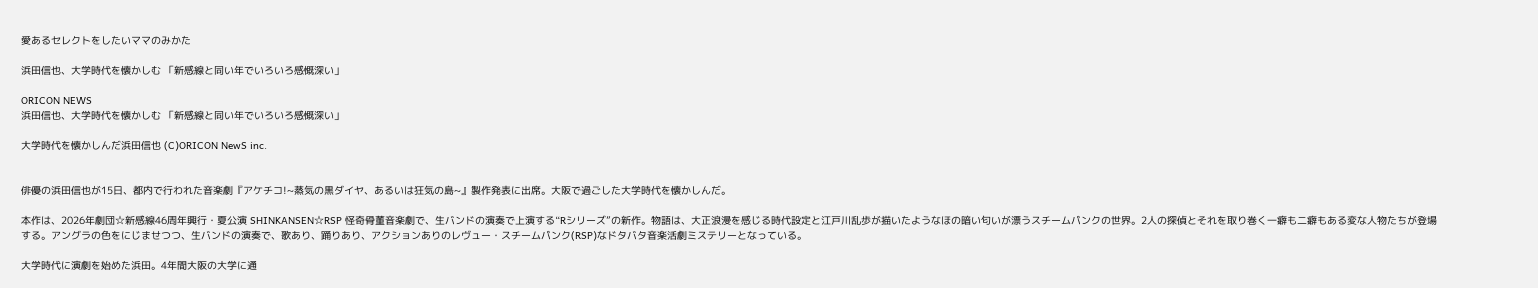愛あるセレクトをしたいママのみかた

浜田信也、大学時代を懐かしむ 「新感線と同い年でいろいろ感慨深い」

ORICON NEWS
浜田信也、大学時代を懐かしむ 「新感線と同い年でいろいろ感慨深い」

大学時代を懐かしんだ浜田信也 (C)ORICON NewS inc.


俳優の浜田信也が15日、都内で行われた音楽劇『アケチコ!~蒸気の黒ダイヤ、あるいは狂気の島~』製作発表に出席。大阪で過ごした大学時代を懐かしんだ。

本作は、2026年劇団☆新感線46周年興行・夏公演 SHINKANSEN☆RSP 怪奇骨董音楽劇で、生バンドの演奏で上演する“Rシリーズ”の新作。物語は、大正浪漫を感じる時代設定と江戸川乱歩が描いたようなほの暗い匂いが漂うスチームパンクの世界。2人の探偵とそれを取り巻く一癖も二癖もある変な人物たちが登場する。アングラの色をにじませつつ、生バンドの演奏で、歌あり、踊りあり、アクションありのレヴュー・スチームパンク(RSP)なドタバタ音楽活劇ミステリーとなっている。

大学時代に演劇を始めた浜田。4年間大阪の大学に通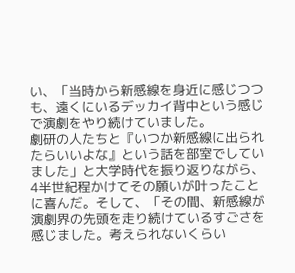い、「当時から新感線を身近に感じつつも、遠くにいるデッカイ背中という感じで演劇をやり続けていました。
劇研の人たちと『いつか新感線に出られたらいいよな』という話を部室でしていました」と大学時代を振り返りながら、4半世紀程かけてその願いが叶ったことに喜んだ。そして、「その間、新感線が演劇界の先頭を走り続けているすごさを感じました。考えられないくらい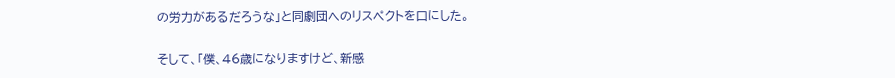の労力があるだろうな」と同劇団へのリスペクトを口にした。

そして、「僕、46歳になりますけど、新感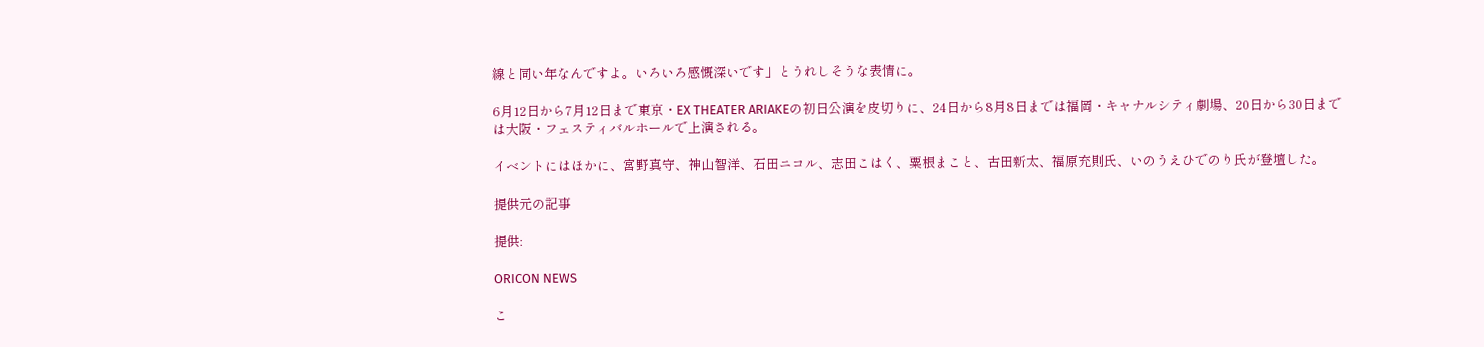線と同い年なんですよ。いろいろ感慨深いです」とうれしそうな表情に。

6月12日から7月12日まで東京・EX THEATER ARIAKEの初日公演を皮切りに、24日から8月8日までは福岡・キャナルシティ劇場、20日から30日までは大阪・フェスティバルホールで上演される。

イベントにはほかに、宮野真守、神山智洋、石田ニコル、志田こはく、粟根まこと、古田新太、福原充則氏、いのうえひでのり氏が登壇した。

提供元の記事

提供:

ORICON NEWS

こ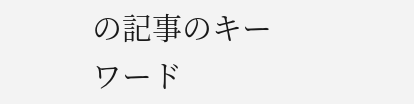の記事のキーワード